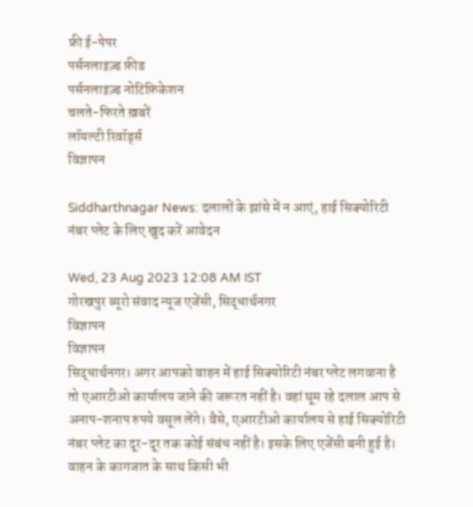फ्री ई-पेपर
पर्सनलाइज़्ड फ़ीड
पर्सनलाइज़्ड नोटिफ़िकेशन
चलते-फिरते ख़बरें
लॉयल्टी रिवॉर्ड्स
विज्ञापन

Siddharthnagar News: दलालों के झांसे में न आएं, हाई सिक्योरिटी नंबर प्लेट के लिए खुद करें आवेदन

Wed, 23 Aug 2023 12:08 AM IST
गोरखपुर ब्यूरो संवाद न्यूज एजेंसी, सिद्धार्थनगर
विज्ञापन
विज्ञापन
सिद्धार्थनगर। अगर आपको वाहन में हाई सिक्योरिटी नंबर प्लेट लगवाना है तो एआरटीओ कार्यालय जाने की जरूरत नहीं है। वहां घूम रहे दलाल आप से अनाप-शनाप रुपये वसूल लेंगे। वैसे, एआरटीओ कार्यालय से हाई सिक्योरिटी नंबर प्लेट का दूर-दूर तक कोई संबंध नहीं है। इसके लिए एजेंसी बनी हुई है। वाहन के कागजात के साथ किसी भी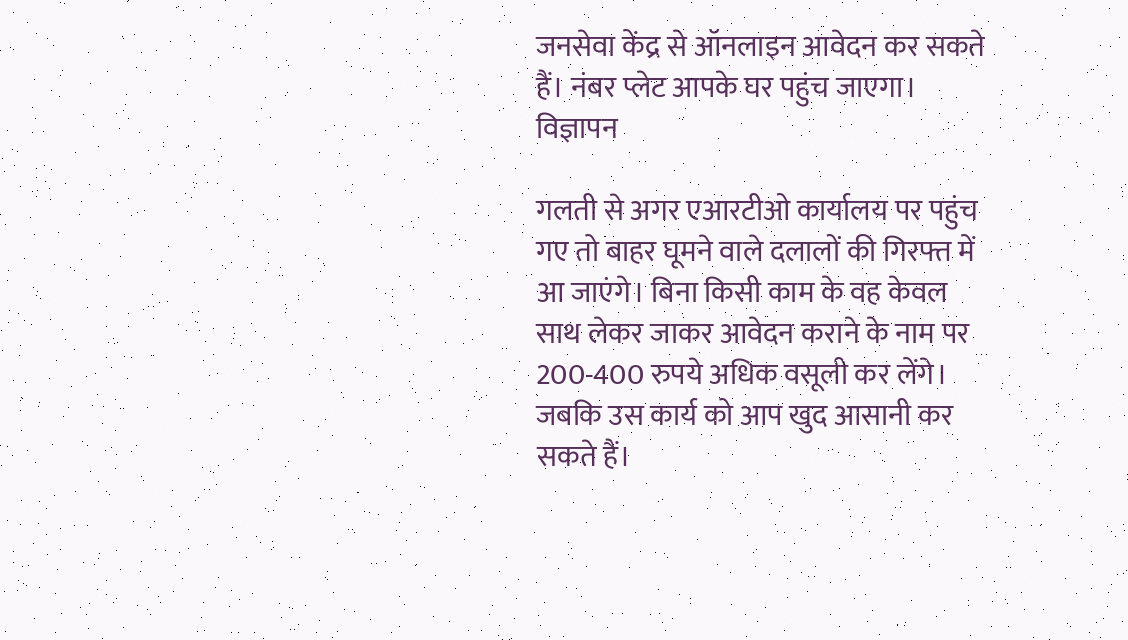जनसेवा केंद्र से ऑनलाइन आवेदन कर सकते हैं। नंबर प्लेट आपके घर पहुंच जाएगा।
विज्ञापन

गलती से अगर एआरटीओ कार्यालय पर पहुंच गए तो बाहर घूमने वाले दलालों की गिरफ्त में आ जाएंगे। बिना किसी काम के वह केवल साथ लेकर जाकर आवेदन कराने के नाम पर 200-400 रुपये अधिक वसूली कर लेंगे। जबकि उस कार्य को आप खुद आसानी कर सकते हैं।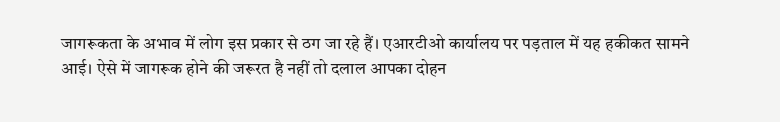जागरूकता के अभाव में लोग इस प्रकार से ठग जा रहे हैं। एआरटीओ कार्यालय पर पड़ताल में यह हकीकत सामने आई। ऐसे में जागरूक होने की जरूरत है नहीं तो दलाल आपका दोहन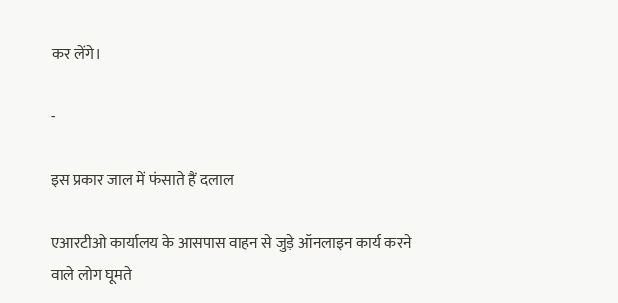कर लेंगे।

-

इस प्रकार जाल में फंसाते हैं दलाल

एआरटीओ कार्यालय के आसपास वाहन से जुड़े ऑनलाइन कार्य करने वाले लोग घूमते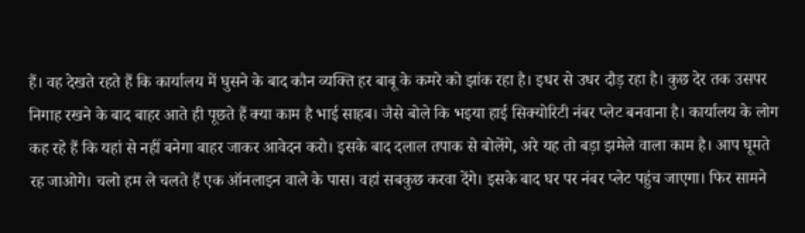हैं। वह देखते रहते हैं कि कार्यालय में घुसने के बाद कौन व्यक्ति हर बाबू के कमरे को झांक रहा है। इधर से उधर दौड़ रहा है। कुछ देर तक उसपर निगाह रखने के बाद बाहर आते ही पूछते हैं क्या काम है भाई साहब। जैसे बोले कि भइया हाई सिक्योरिटी नंबर प्लेट बनवाना है। कार्यालय के लोग कह रहे हैं कि यहां से नहीं बनेगा बाहर जाकर आवेदन करो। इसके बाद दलाल तपाक से बोलेंगे, अरे यह तो बड़ा झमेले वाला काम है। आप घूमते रह जाओगे। चलो हम ले चलते हैं एक ऑनलाइन वाले के पास। वहां सबकुछ करवा देंगे। इसके बाद घर पर नंबर प्लेट पहुंच जाएगा। फिर सामने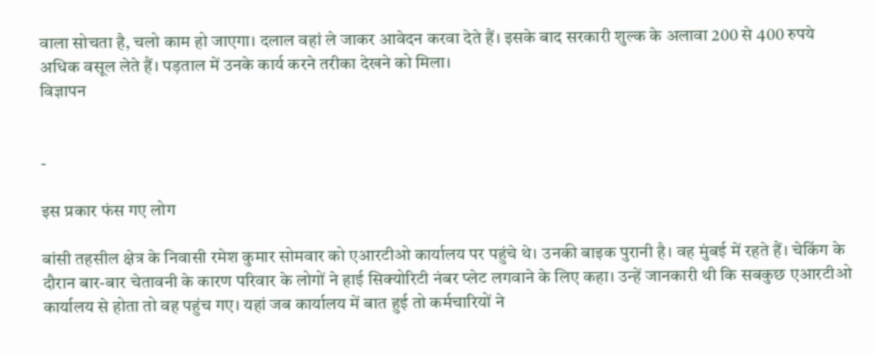वाला सोचता है, चलो काम हो जाएगा। दलाल वहां ले जाकर आवेदन करवा देते हैं। इसके बाद सरकारी शुल्क के अलावा 200 से 400 रुपये अधिक वसूल लेते हैं। पड़ताल में उनके कार्य करने तरीका देखने को मिला।
विज्ञापन


-

इस प्रकार फंस गए लोग

बांसी तहसील क्षेत्र के निवासी रमेश कुमार सोमवार को एआरटीओ कार्यालय पर पहुंचे थे। उनकी बाइक पुरानी है। वह मुंबई में रहते हैं। चेकिंग के दौरान बार-बार चेतावनी के कारण परिवार के लोगों ने हाई सिक्योरिटी नंबर प्लेट लगवाने के लिए कहा। उन्हें जानकारी थी कि सबकुछ एआरटीओ कार्यालय से होता तो वह पहुंच गए। यहां जब कार्यालय में बात हुई तो कर्मचारियों ने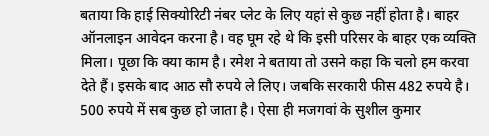बताया कि हाई सिक्योरिटी नंबर प्लेट के लिए यहां से कुछ नहीं होता है। बाहर ऑनलाइन आवेदन करना है। वह घूम रहे थे कि इसी परिसर के बाहर एक व्यक्ति मिला। पूछा कि क्या काम है। रमेश ने बताया तो उसने कहा कि चलो हम करवा देते हैं। इसके बाद आठ सौ रुपये ले लिए। जबकि सरकारी फीस 482 रुपये है। 500 रुपये में सब कुछ हो जाता है। ऐसा ही मजगवां के सुशील कुमार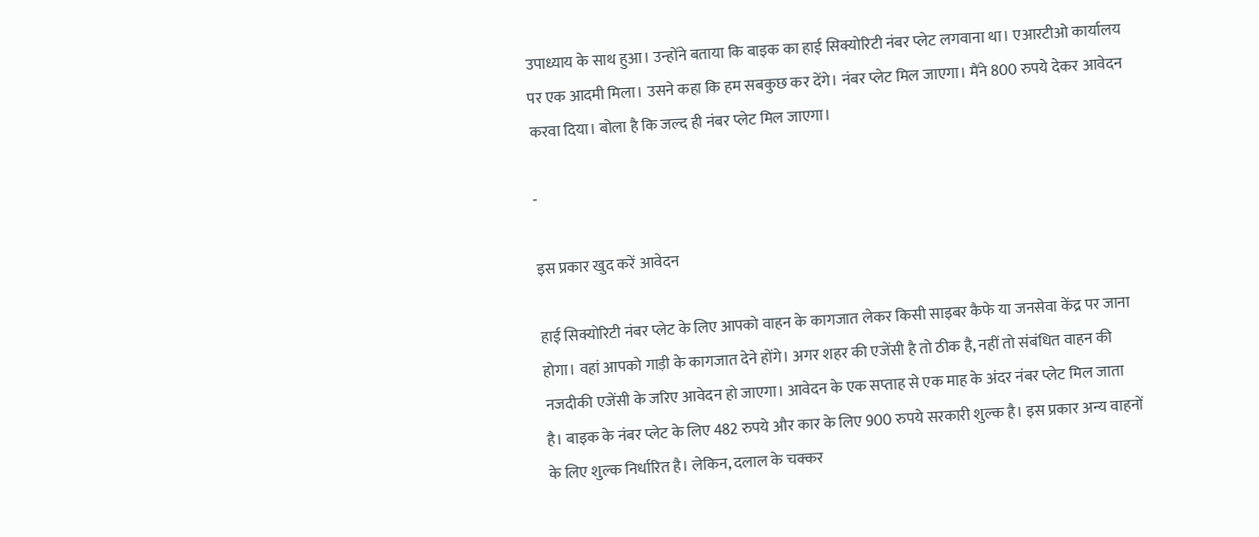उपाध्याय के साथ हुआ। उन्होंने बताया कि बाइक का हाई सिक्योरिटी नंबर प्लेट लगवाना था। एआरटीओ कार्यालय पर एक आदमी मिला। उसने कहा कि हम सबकुछ कर देंगे। नंबर प्लेट मिल जाएगा। मैंने 800 रुपये देकर आवेदन करवा दिया। बोला है कि जल्द ही नंबर प्लेट मिल जाएगा।

-

इस प्रकार खुद करें आवेदन

हाई सिक्योरिटी नंबर प्लेट के लिए आपको वाहन के कागजात लेकर किसी साइबर कैफे या जनसेवा केंद्र पर जाना होगा। वहां आपको गाड़ी के कागजात देने होंगे। अगर शहर की एजेंसी है तो ठीक है, नहीं तो संबंधित वाहन की नजदीकी एजेंसी के जरिए आवेदन हो जाएगा। आवेदन के एक सप्ताह से एक माह के अंदर नंबर प्लेट मिल जाता है। बाइक के नंबर प्लेट के लिए 482 रुपये और कार के लिए 900 रुपये सरकारी शुल्क है। इस प्रकार अन्य वाहनों के लिए शुल्क निर्धारित है। लेकिन, दलाल के चक्कर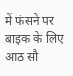में फंसने पर बाइक के लिए आठ सौ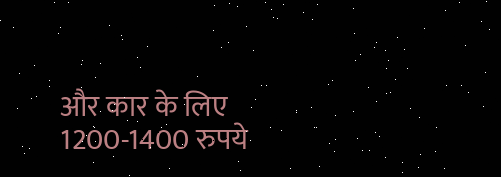और कार के लिए 1200-1400 रुपये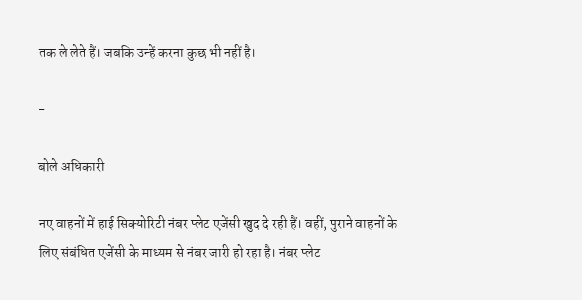तक ले लेते हैं। जबकि उन्हें करना कुछ भी नहीं है।

-

बोले अधिकारी

नए वाहनों में हाई सिक्योरिटी नंबर प्लेट एजेंसी खुद दे रही हैं। वहीं, पुराने वाहनों के लिए संबंधित एजेंसी के माध्यम से नंबर जारी हो रहा है। नंबर प्लेट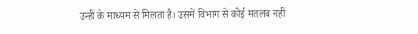उन्हीं के माध्यम से मिलता है। उसमें विभाग से कोई मतलब नहीं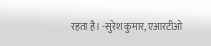रहता है। -सुरेश कुमार, एआरटीओ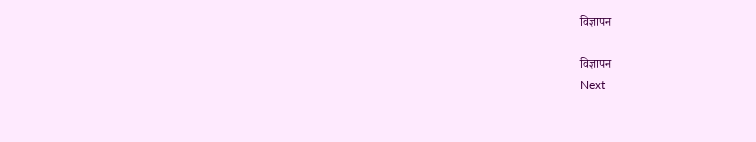विज्ञापन

विज्ञापन
Next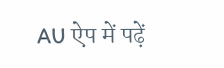AU ऐप में पढ़ें